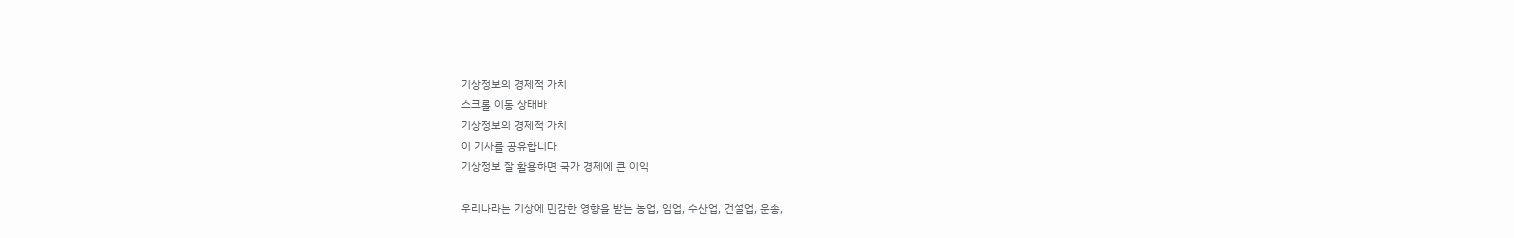기상정보의 경제적 가치
스크롤 이동 상태바
기상정보의 경제적 가치
이 기사를 공유합니다
기상정보 잘 활용하면 국가 경제에 큰 이익

우리나라는 기상에 민감한 영향을 받는 농업, 임업, 수산업, 건설업, 운송,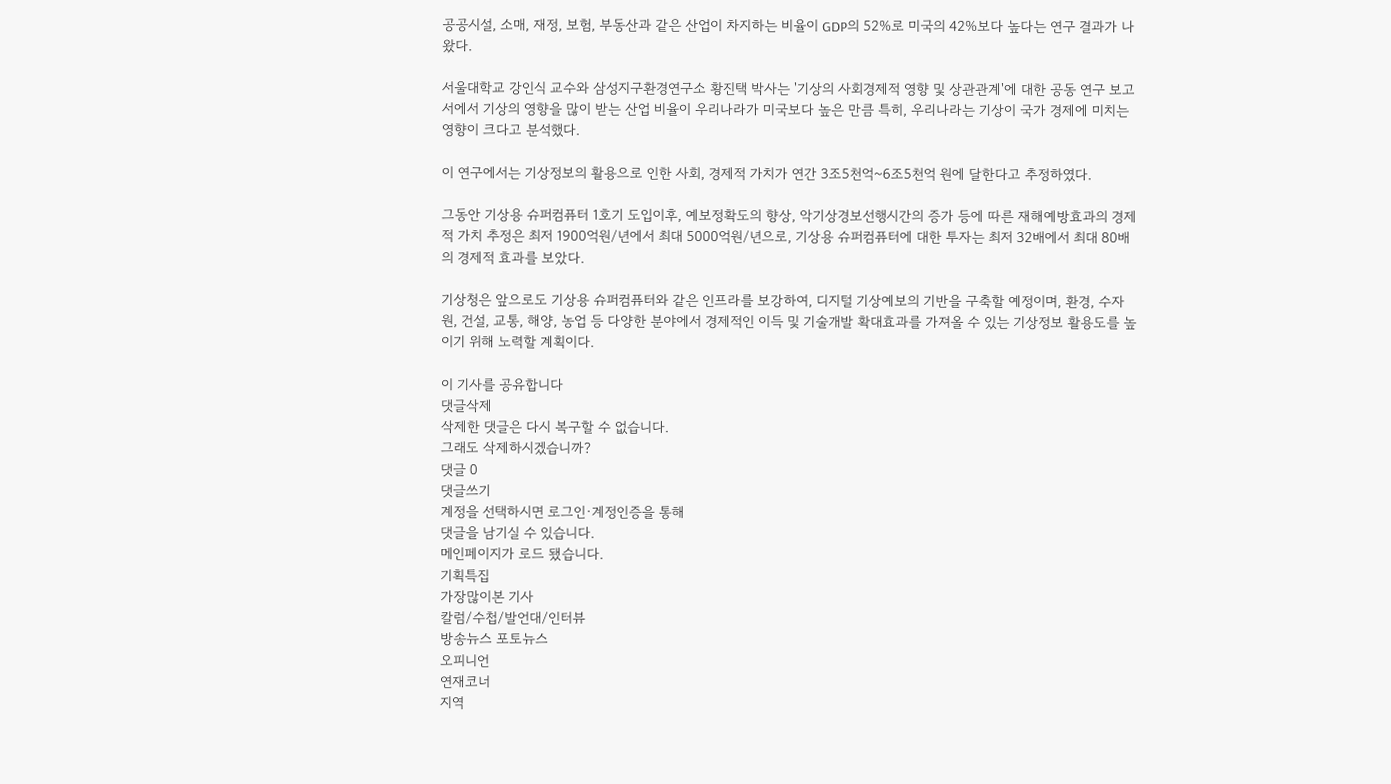공공시설, 소매, 재정, 보험, 부동산과 같은 산업이 차지하는 비율이 GDP의 52%로 미국의 42%보다 높다는 연구 결과가 나왔다.

서울대학교 강인식 교수와 삼성지구환경연구소 황진택 박사는 '기상의 사회경제적 영향 및 상관관계'에 대한 공동 연구 보고서에서 기상의 영향을 많이 받는 산업 비율이 우리나라가 미국보다 높은 만큼 특히, 우리나라는 기상이 국가 경제에 미치는 영향이 크다고 분석했다.

이 연구에서는 기상정보의 활용으로 인한 사회, 경제적 가치가 연간 3조5천억~6조5천억 원에 달한다고 추정하였다.

그동안 기상용 슈퍼컴퓨터 1호기 도입이후, 예보정확도의 향상, 악기상경보선행시간의 증가 등에 따른 재해예방효과의 경제적 가치 추정은 최저 1900억원/년에서 최대 5000억원/년으로, 기상용 슈퍼컴퓨터에 대한 투자는 최저 32배에서 최대 80배의 경제적 효과를 보았다.

기상청은 앞으로도 기상용 슈퍼컴퓨터와 같은 인프라를 보강하여, 디지털 기상예보의 기반을 구축할 예정이며, 환경, 수자원, 건설, 교통, 해양, 농업 등 다양한 분야에서 경제적인 이득 및 기술개발 확대효과를 가져올 수 있는 기상정보 활용도를 높이기 위해 노력할 계획이다.

이 기사를 공유합니다
댓글삭제
삭제한 댓글은 다시 복구할 수 없습니다.
그래도 삭제하시겠습니까?
댓글 0
댓글쓰기
계정을 선택하시면 로그인·계정인증을 통해
댓글을 남기실 수 있습니다.
메인페이지가 로드 됐습니다.
기획특집
가장많이본 기사
칼럼/수첩/발언대/인터뷰
방송뉴스 포토뉴스
오피니언
연재코너
지역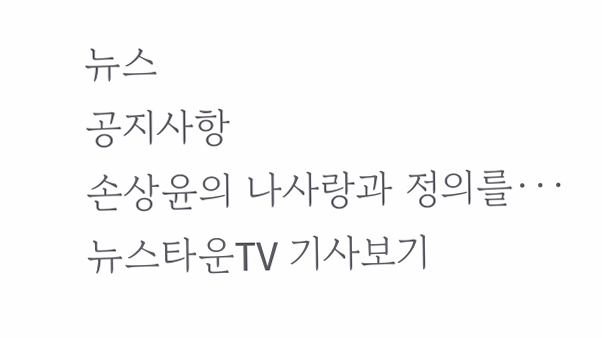뉴스
공지사항
손상윤의 나사랑과 정의를···
뉴스타운TV 기사보기